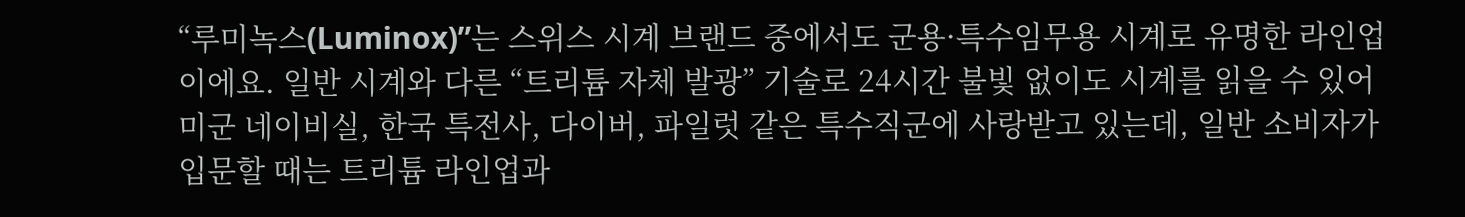“루미녹스(Luminox)”는 스위스 시계 브랜드 중에서도 군용·특수임무용 시계로 유명한 라인업이에요. 일반 시계와 다른 “트리튬 자체 발광” 기술로 24시간 불빛 없이도 시계를 읽을 수 있어 미군 네이비실, 한국 특전사, 다이버, 파일럿 같은 특수직군에 사랑받고 있는데, 일반 소비자가 입문할 때는 트리튬 라인업과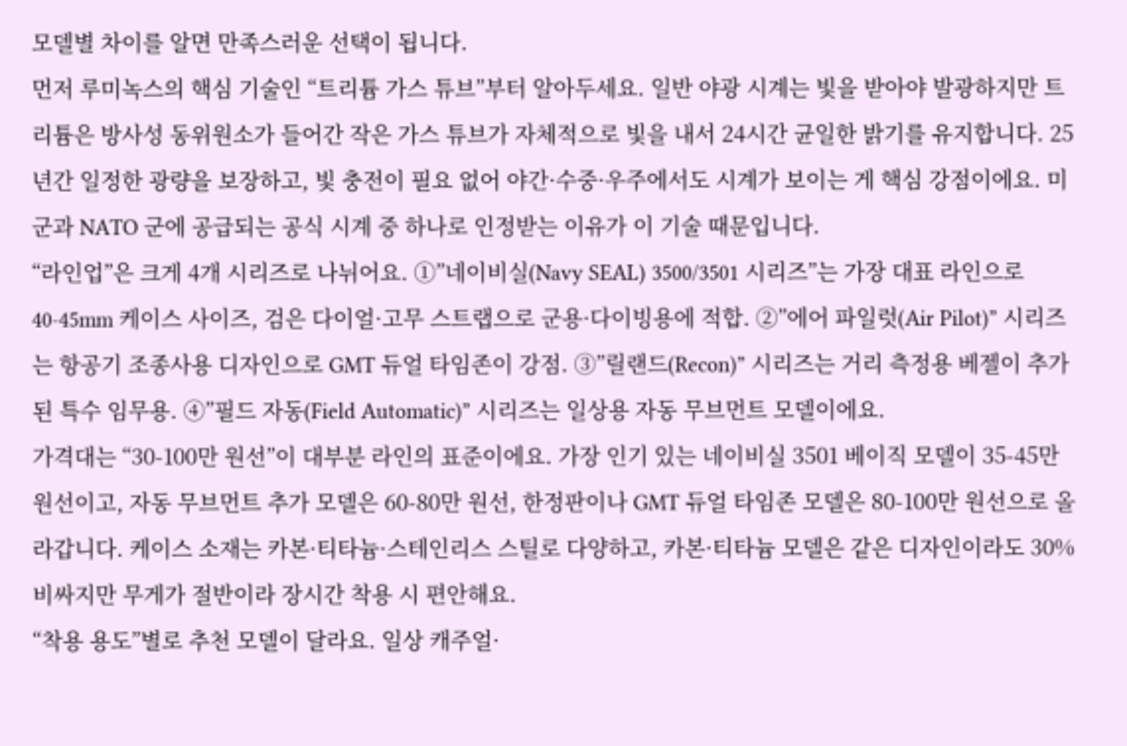모델별 차이를 알면 만족스러운 선택이 됩니다.
먼저 루미녹스의 핵심 기술인 “트리튬 가스 튜브”부터 알아두세요. 일반 야광 시계는 빛을 받아야 발광하지만 트리튬은 방사성 동위원소가 들어간 작은 가스 튜브가 자체적으로 빛을 내서 24시간 균일한 밝기를 유지합니다. 25년간 일정한 광량을 보장하고, 빛 충전이 필요 없어 야간·수중·우주에서도 시계가 보이는 게 핵심 강점이에요. 미군과 NATO 군에 공급되는 공식 시계 중 하나로 인정받는 이유가 이 기술 때문입니다.
“라인업”은 크게 4개 시리즈로 나뉘어요. ①”네이비실(Navy SEAL) 3500/3501 시리즈”는 가장 대표 라인으로 40-45mm 케이스 사이즈, 검은 다이얼·고무 스트랩으로 군용·다이빙용에 적합. ②”에어 파일럿(Air Pilot)” 시리즈는 항공기 조종사용 디자인으로 GMT 듀얼 타임존이 강점. ③”릴랜드(Recon)” 시리즈는 거리 측정용 베젤이 추가된 특수 임무용. ④”필드 자동(Field Automatic)” 시리즈는 일상용 자동 무브먼트 모델이에요.
가격대는 “30-100만 원선”이 대부분 라인의 표준이에요. 가장 인기 있는 네이비실 3501 베이직 모델이 35-45만 원선이고, 자동 무브먼트 추가 모델은 60-80만 원선, 한정판이나 GMT 듀얼 타임존 모델은 80-100만 원선으로 올라갑니다. 케이스 소재는 카본·티타늄·스테인리스 스틸로 다양하고, 카본·티타늄 모델은 같은 디자인이라도 30% 비싸지만 무게가 절반이라 장시간 착용 시 편안해요.
“착용 용도”별로 추천 모델이 달라요. 일상 캐주얼·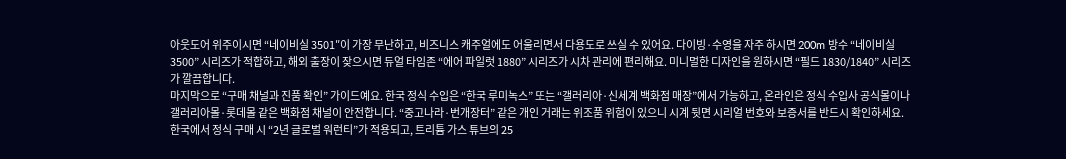아웃도어 위주이시면 “네이비실 3501″이 가장 무난하고, 비즈니스 캐주얼에도 어울리면서 다용도로 쓰실 수 있어요. 다이빙·수영을 자주 하시면 200m 방수 “네이비실 3500” 시리즈가 적합하고, 해외 출장이 잦으시면 듀얼 타임존 “에어 파일럿 1880” 시리즈가 시차 관리에 편리해요. 미니멀한 디자인을 원하시면 “필드 1830/1840” 시리즈가 깔끔합니다.
마지막으로 “구매 채널과 진품 확인” 가이드예요. 한국 정식 수입은 “한국 루미녹스” 또는 “갤러리아·신세계 백화점 매장”에서 가능하고, 온라인은 정식 수입사 공식몰이나 갤러리아몰·롯데몰 같은 백화점 채널이 안전합니다. “중고나라·번개장터” 같은 개인 거래는 위조품 위험이 있으니 시계 뒷면 시리얼 번호와 보증서를 반드시 확인하세요. 한국에서 정식 구매 시 “2년 글로벌 워런티”가 적용되고, 트리튬 가스 튜브의 25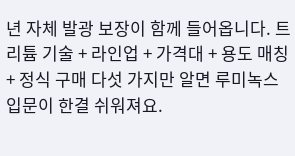년 자체 발광 보장이 함께 들어옵니다. 트리튬 기술 + 라인업 + 가격대 + 용도 매칭 + 정식 구매 다섯 가지만 알면 루미녹스 입문이 한결 쉬워져요.